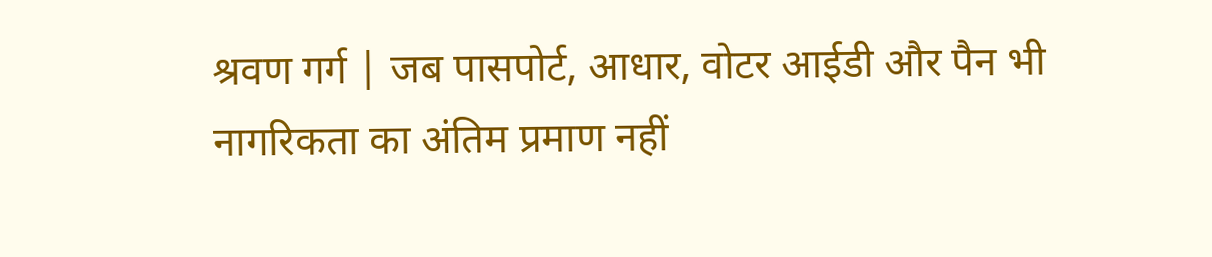श्रवण गर्ग | जब पासपोर्ट, आधार, वोटर आईडी और पैन भी नागरिकता का अंतिम प्रमाण नहीं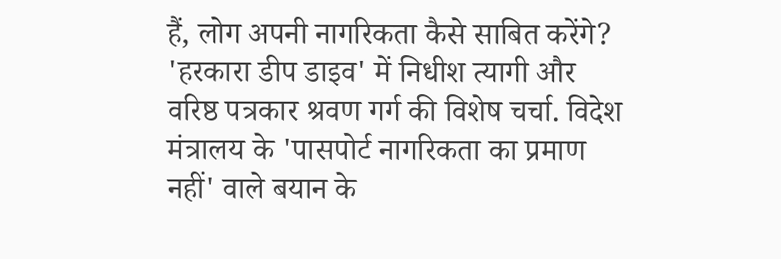हैं, लोग अपनी नागरिकता कैसे साबित करेंगे?
'हरकारा डीप डाइव' में निधीश त्यागी और वरिष्ठ पत्रकार श्रवण गर्ग की विशेष चर्चा. विदेश मंत्रालय के 'पासपोर्ट नागरिकता का प्रमाण नहीं' वाले बयान के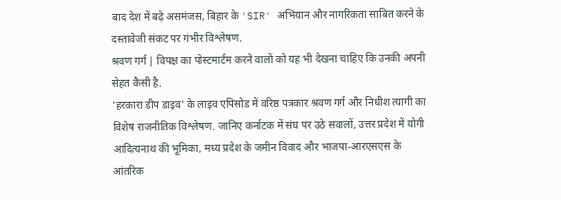बाद देश में बढ़े असमंजस, बिहार के 'SIR' अभियान और नागरिकता साबित करने के दस्तावेजी संकट पर गंभीर विश्लेषण.
श्रवण गर्ग | विपक्ष का पोस्टमार्टम करने वालों को यह भी देखना चाहिए कि उनकी अपनी सेहत कैसी है.
'हरकारा डीप डाइव' के लाइव एपिसोड में वरिष्ठ पत्रकार श्रवण गर्ग और निधीश त्यागी का विशेष राजनीतिक विश्लेषण. जानिए कर्नाटक में संघ पर उठे सवालों, उत्तर प्रदेश में योगी आदित्यनाथ की भूमिका, मध्य प्रदेश के जमीन विवाद और भाजपा-आरएसएस के आंतरिक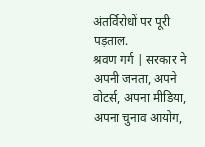अंतर्विरोधों पर पूरी पड़ताल.
श्रवण गर्ग | सरकार ने अपनी जनता, अपने वोटर्स, अपना मीडिया, अपना चुनाव आयोग,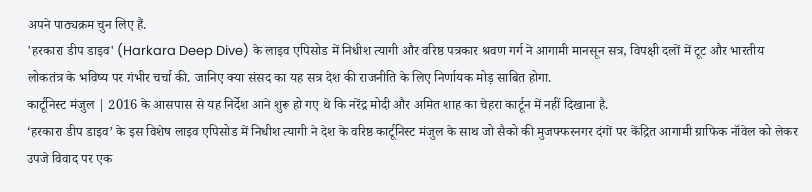अपने पाठ्यक्रम चुन लिए हैं.
'हरकारा डीप डाइव' (Harkara Deep Dive) के लाइव एपिसोड में निधीश त्यागी और वरिष्ठ पत्रकार श्रवण गर्ग ने आगामी मानसून सत्र, विपक्षी दलों में टूट और भारतीय लोकतंत्र के भविष्य पर गंभीर चर्चा की. जानिए क्या संसद का यह सत्र देश की राजनीति के लिए निर्णायक मोड़ साबित होगा.
कार्टूनिस्ट मंजुल | 2016 के आसपास से यह निर्देश आने शुरू हो गए थे कि नरेंद्र मोदी और अमित शाह का चेहरा कार्टून में नहीं दिखाना है.
‘हरकारा डीप डाइव’ के इस विशेष लाइव एपिसोड में निधीश त्यागी ने देश के वरिष्ठ कार्टूनिस्ट मंजुल के साथ जो सैको की मुजफ्फरनगर दंगों पर केंद्रित आगामी ग्राफिक नॉवेल को लेकर उपजे विवाद पर एक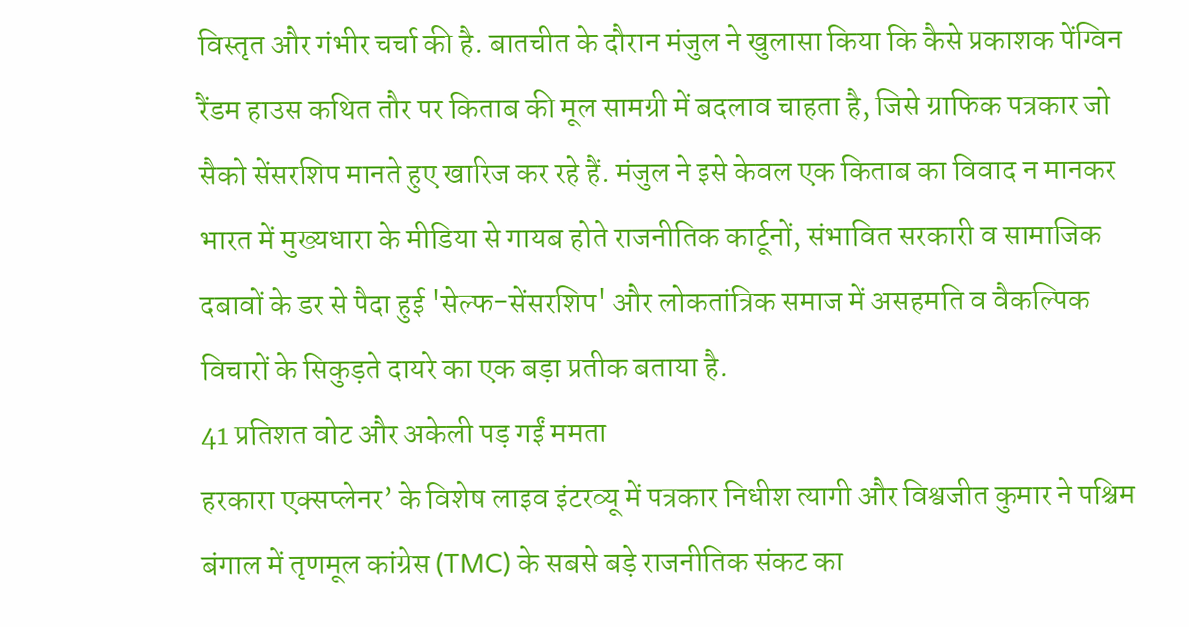विस्तृत और गंभीर चर्चा की है. बातचीत के दौरान मंजुल ने खुलासा किया कि कैसे प्रकाशक पेंग्विन रैंडम हाउस कथित तौर पर किताब की मूल सामग्री में बदलाव चाहता है, जिसे ग्राफिक पत्रकार जो सैको सेंसरशिप मानते हुए खारिज कर रहे हैं. मंजुल ने इसे केवल एक किताब का विवाद न मानकर भारत में मुख्यधारा के मीडिया से गायब होते राजनीतिक कार्टूनों, संभावित सरकारी व सामाजिक दबावों के डर से पैदा हुई 'सेल्फ-सेंसरशिप' और लोकतांत्रिक समाज में असहमति व वैकल्पिक विचारों के सिकुड़ते दायरे का एक बड़ा प्रतीक बताया है.
41 प्रतिशत वोट और अकेली पड़ गईं ममता
हरकारा एक्सप्लेनर’ के विशेष लाइव इंटरव्यू में पत्रकार निधीश त्यागी और विश्वजीत कुमार ने पश्चिम बंगाल में तृणमूल कांग्रेस (TMC) के सबसे बड़े राजनीतिक संकट का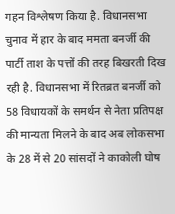गहन विश्लेषण किया है. विधानसभा चुनाव में हार के बाद ममता बनर्जी की पार्टी ताश के पत्तों की तरह बिखरती दिख रही है. विधानसभा में रितब्रत बनर्जी को 58 विधायकों के समर्थन से नेता प्रतिपक्ष की मान्यता मिलने के बाद अब लोकसभा के 28 में से 20 सांसदों ने काकोली घोष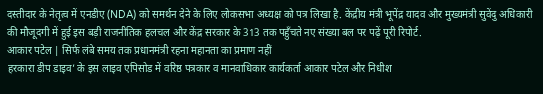दस्तीदार के नेतृत्व में एनडीए (NDA) को समर्थन देने के लिए लोकसभा अध्यक्ष को पत्र लिखा है. केंद्रीय मंत्री भूपेंद्र यादव और मुख्यमंत्री सुवेंदु अधिकारी की मौजूदगी में हुई इस बड़ी राजनीतिक हलचल और केंद्र सरकार के 313 तक पहुँचते नए संख्या बल पर पढ़ें पूरी रिपोर्ट.
आकार पटेल | सिर्फ लंबे समय तक प्रधानमंत्री रहना महानता का प्रमाण नहीं
हरकारा डीप डाइव’ के इस लाइव एपिसोड में वरिष्ठ पत्रकार व मानवाधिकार कार्यकर्ता आकार पटेल और निधीश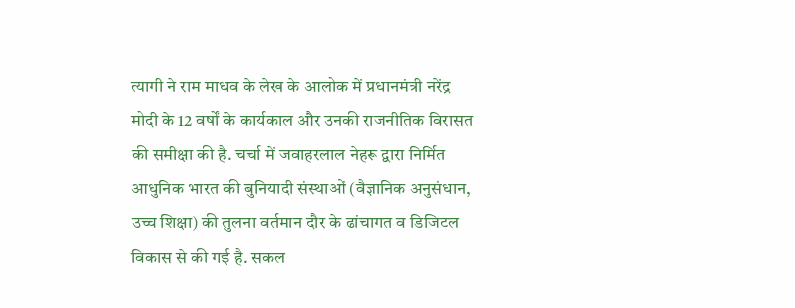त्यागी ने राम माधव के लेख के आलोक में प्रधानमंत्री नरेंद्र मोदी के 12 वर्षों के कार्यकाल और उनकी राजनीतिक विरासत की समीक्षा की है. चर्चा में जवाहरलाल नेहरू द्वारा निर्मित आधुनिक भारत की बुनियादी संस्थाओं (वैज्ञानिक अनुसंधान, उच्च शिक्षा) की तुलना वर्तमान दौर के ढांचागत व डिजिटल विकास से की गई है. सकल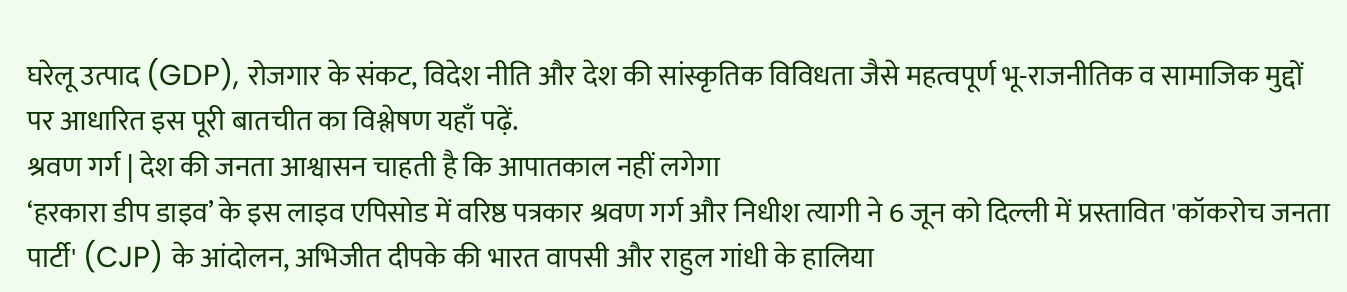घरेलू उत्पाद (GDP), रोजगार के संकट, विदेश नीति और देश की सांस्कृतिक विविधता जैसे महत्वपूर्ण भू-राजनीतिक व सामाजिक मुद्दों पर आधारित इस पूरी बातचीत का विश्लेषण यहाँ पढ़ें.
श्रवण गर्ग | देश की जनता आश्वासन चाहती है कि आपातकाल नहीं लगेगा
‘हरकारा डीप डाइव’ के इस लाइव एपिसोड में वरिष्ठ पत्रकार श्रवण गर्ग और निधीश त्यागी ने 6 जून को दिल्ली में प्रस्तावित 'कॉकरोच जनता पार्टी' (CJP) के आंदोलन, अभिजीत दीपके की भारत वापसी और राहुल गांधी के हालिया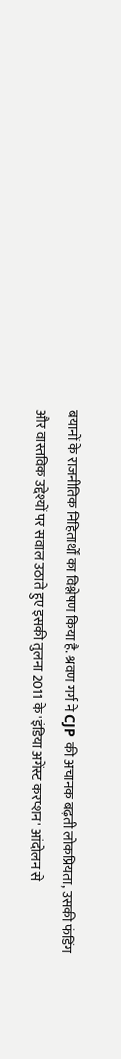बयानों के राजनीतिक निहितार्थों का विश्लेषण किया है. श्रवण गर्ग ने CJP की अचानक बढ़ती लोकप्रियता, उसकी फंडिंग और वास्तविक उद्देश्यों पर सवाल उठाते हुए इसकी तुलना 2011 के 'इंडिया अगेंस्ट करप्शन' आंदोलन से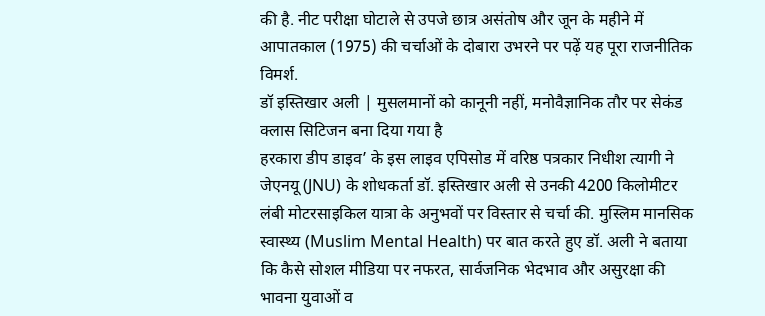की है. नीट परीक्षा घोटाले से उपजे छात्र असंतोष और जून के महीने में आपातकाल (1975) की चर्चाओं के दोबारा उभरने पर पढ़ें यह पूरा राजनीतिक विमर्श.
डॉ इस्तिखार अली | मुसलमानों को कानूनी नहीं, मनोवैज्ञानिक तौर पर सेकंड क्लास सिटिजन बना दिया गया है
हरकारा डीप डाइव’ के इस लाइव एपिसोड में वरिष्ठ पत्रकार निधीश त्यागी ने जेएनयू (JNU) के शोधकर्ता डॉ. इस्तिखार अली से उनकी 4200 किलोमीटर लंबी मोटरसाइकिल यात्रा के अनुभवों पर विस्तार से चर्चा की. मुस्लिम मानसिक स्वास्थ्य (Muslim Mental Health) पर बात करते हुए डॉ. अली ने बताया कि कैसे सोशल मीडिया पर नफरत, सार्वजनिक भेदभाव और असुरक्षा की भावना युवाओं व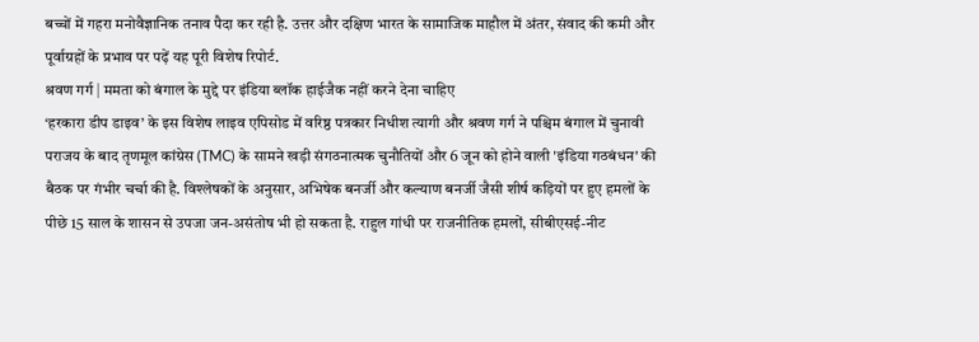बच्चों में गहरा मनोवैज्ञानिक तनाव पैदा कर रही है. उत्तर और दक्षिण भारत के सामाजिक माहौल में अंतर, संवाद की कमी और पूर्वाग्रहों के प्रभाव पर पढ़ें यह पूरी विशेष रिपोर्ट.
श्रवण गर्ग | ममता को बंगाल के मुद्दे पर इंडिया ब्लॉक हाईजैक नहीं करने देना चाहिए
‘हरकारा डीप डाइव’ के इस विशेष लाइव एपिसोड में वरिष्ठ पत्रकार निधीश त्यागी और श्रवण गर्ग ने पश्चिम बंगाल में चुनावी पराजय के बाद तृणमूल कांग्रेस (TMC) के सामने खड़ी संगठनात्मक चुनौतियों और 6 जून को होने वाली 'इंडिया गठबंधन' की बैठक पर गंभीर चर्चा की है. विश्लेषकों के अनुसार, अभिषेक बनर्जी और कल्याण बनर्जी जैसी शीर्ष कड़ियों पर हुए हमलों के पीछे 15 साल के शासन से उपजा जन-असंतोष भी हो सकता है. राहुल गांधी पर राजनीतिक हमलों, सीबीएसई-नीट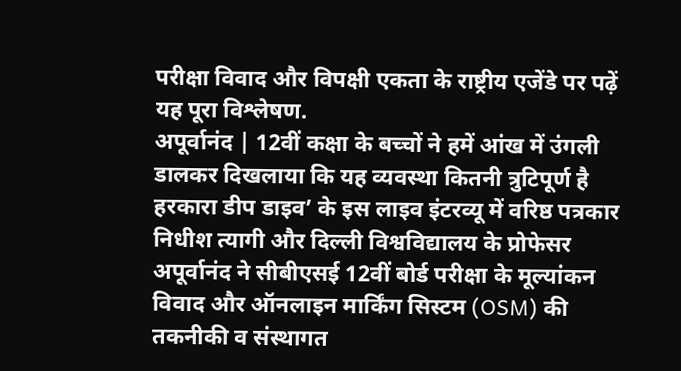परीक्षा विवाद और विपक्षी एकता के राष्ट्रीय एजेंडे पर पढ़ें यह पूरा विश्लेषण.
अपूर्वानंद | 12वीं कक्षा के बच्चों ने हमें आंख में उंगली डालकर दिखलाया कि यह व्यवस्था कितनी त्रुटिपूर्ण है
हरकारा डीप डाइव’ के इस लाइव इंटरव्यू में वरिष्ठ पत्रकार निधीश त्यागी और दिल्ली विश्वविद्यालय के प्रोफेसर अपूर्वानंद ने सीबीएसई 12वीं बोर्ड परीक्षा के मूल्यांकन विवाद और ऑनलाइन मार्किंग सिस्टम (OSM) की तकनीकी व संस्थागत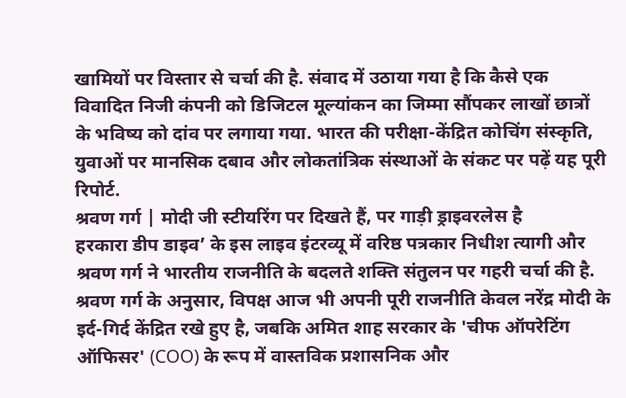खामियों पर विस्तार से चर्चा की है. संवाद में उठाया गया है कि कैसे एक विवादित निजी कंपनी को डिजिटल मूल्यांकन का जिम्मा सौंपकर लाखों छात्रों के भविष्य को दांव पर लगाया गया. भारत की परीक्षा-केंद्रित कोचिंग संस्कृति, युवाओं पर मानसिक दबाव और लोकतांत्रिक संस्थाओं के संकट पर पढ़ें यह पूरी रिपोर्ट.
श्रवण गर्ग | मोदी जी स्टीयरिंग पर दिखते हैं, पर गाड़ी ड्राइवरलेस है
हरकारा डीप डाइव’ के इस लाइव इंटरव्यू में वरिष्ठ पत्रकार निधीश त्यागी और श्रवण गर्ग ने भारतीय राजनीति के बदलते शक्ति संतुलन पर गहरी चर्चा की है. श्रवण गर्ग के अनुसार, विपक्ष आज भी अपनी पूरी राजनीति केवल नरेंद्र मोदी के इर्द-गिर्द केंद्रित रखे हुए है, जबकि अमित शाह सरकार के 'चीफ ऑपरेटिंग ऑफिसर' (COO) के रूप में वास्तविक प्रशासनिक और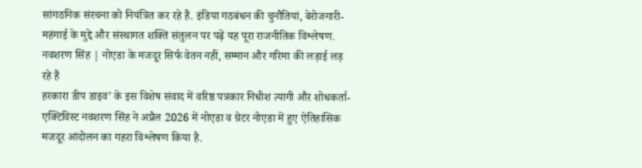सांगठनिक संरचना को नियंत्रित कर रहे हैं. इंडिया गठबंधन की चुनौतियां, बेरोजगारी-महंगाई के मुद्दे और संस्थागत शक्ति संतुलन पर पढ़ें यह पूरा राजनीतिक विश्लेषण.
नवशरण सिंह | नोएडा के मजदूर सिर्फ वेतन नहीं, सम्मान और गरिमा की लड़ाई लड़ रहे हैं
हरकारा डीप डाइव’ के इस विशेष संवाद में वरिष्ठ पत्रकार निधीश त्यागी और शोधकर्ता-एक्टिविस्ट नवशरण सिंह ने अप्रैल 2026 में नोएडा व ग्रेटर नोएडा में हुए ऐतिहासिक मजदूर आंदोलन का गहरा विश्लेषण किया है.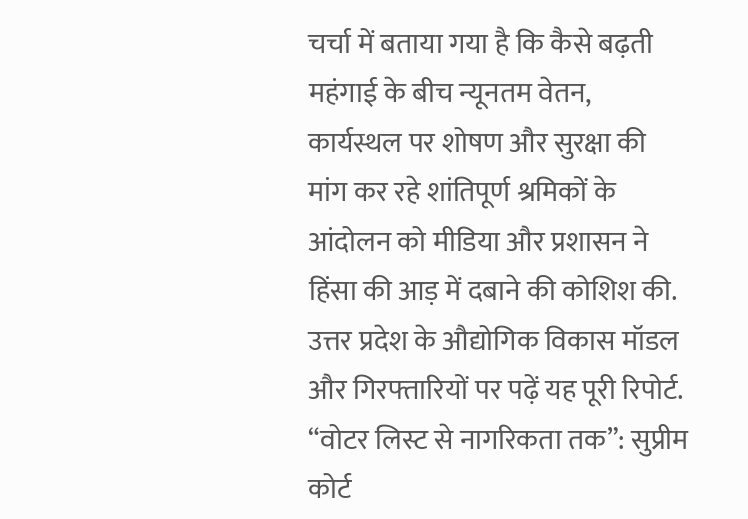चर्चा में बताया गया है कि कैसे बढ़ती महंगाई के बीच न्यूनतम वेतन, कार्यस्थल पर शोषण और सुरक्षा की मांग कर रहे शांतिपूर्ण श्रमिकों के आंदोलन को मीडिया और प्रशासन ने हिंसा की आड़ में दबाने की कोशिश की. उत्तर प्रदेश के औद्योगिक विकास मॉडल और गिरफ्तारियों पर पढ़ें यह पूरी रिपोर्ट.
“वोटर लिस्ट से नागरिकता तक”: सुप्रीम कोर्ट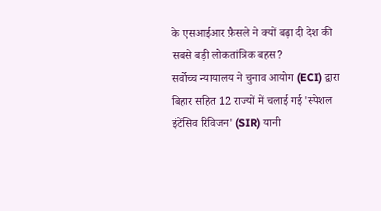के एसआईआर फ़ैसले ने क्यों बढ़ा दी देश की सबसे बड़ी लोकतांत्रिक बहस?
सर्वोच्च न्यायालय ने चुनाव आयोग (ECI) द्वारा बिहार सहित 12 राज्यों में चलाई गई 'स्पेशल इंटेंसिव रिविजन' (SIR) यानी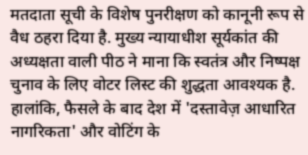मतदाता सूची के विशेष पुनरीक्षण को कानूनी रूप से वैध ठहरा दिया है. मुख्य न्यायाधीश सूर्यकांत की अध्यक्षता वाली पीठ ने माना कि स्वतंत्र और निष्पक्ष चुनाव के लिए वोटर लिस्ट की शुद्धता आवश्यक है. हालांकि, फैसले के बाद देश में 'दस्तावेज़ आधारित नागरिकता' और वोटिंग के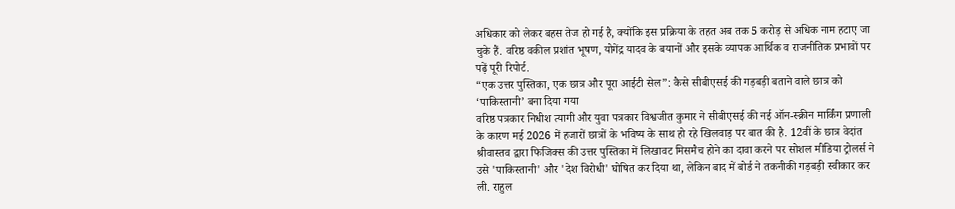अधिकार को लेकर बहस तेज हो गई है, क्योंकि इस प्रक्रिया के तहत अब तक 5 करोड़ से अधिक नाम हटाए जा चुके हैं. वरिष्ठ वकील प्रशांत भूषण, योगेंद्र यादव के बयानों और इसके व्यापक आर्थिक व राजनीतिक प्रभावों पर पढ़ें पूरी रिपोर्ट.
“एक उत्तर पुस्तिका, एक छात्र और पूरा आईटी सेल”: कैसे सीबीएसई की गड़बड़ी बताने वाले छात्र को ‘पाकिस्तानी’ बना दिया गया
वरिष्ठ पत्रकार निधीश त्यागी और युवा पत्रकार विश्वजीत कुमार ने सीबीएसई की नई ऑन-स्क्रीन मार्किंग प्रणाली के कारण मई 2026 में हजारों छात्रों के भविष्य के साथ हो रहे खिलवाड़ पर बात की है. 12वीं के छात्र वेदांत श्रीवास्तव द्वारा फिजिक्स की उत्तर पुस्तिका में लिखावट मिसमैच होने का दावा करने पर सोशल मीडिया ट्रोलर्स ने उसे 'पाकिस्तानी' और 'देश विरोधी' घोषित कर दिया था, लेकिन बाद में बोर्ड ने तकनीकी गड़बड़ी स्वीकार कर ली. राहुल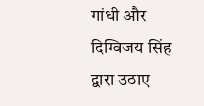गांधी और दिग्विजय सिंह द्वारा उठाए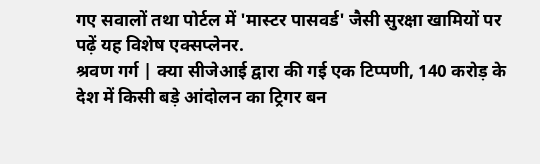गए सवालों तथा पोर्टल में 'मास्टर पासवर्ड' जैसी सुरक्षा खामियों पर पढ़ें यह विशेष एक्सप्लेनर.
श्रवण गर्ग | क्या सीजेआई द्वारा की गई एक टिप्पणी, 140 करोड़ के देश में किसी बड़े आंदोलन का ट्रिगर बन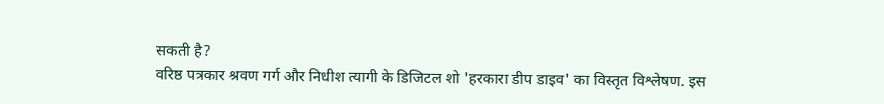सकती है?
वरिष्ठ पत्रकार श्रवण गर्ग और निधीश त्यागी के डिजिटल शो 'हरकारा डीप डाइव' का विस्तृत विश्लेषण. इस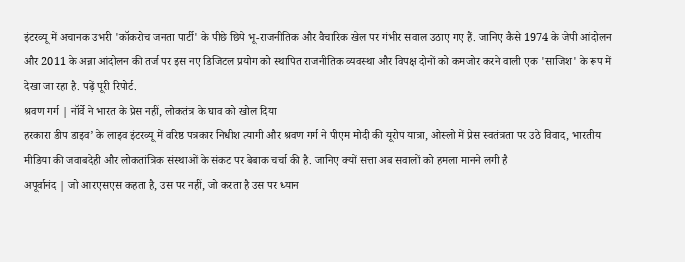इंटरव्यू में अचानक उभरी 'कॉकरोच जनता पार्टी' के पीछे छिपे भू-राजनीतिक और वैचारिक खेल पर गंभीर सवाल उठाए गए हैं. जानिए कैसे 1974 के जेपी आंदोलन और 2011 के अन्ना आंदोलन की तर्ज पर इस नए डिजिटल प्रयोग को स्थापित राजनीतिक व्यवस्था और विपक्ष दोनों को कमजोर करने वाली एक 'साजिश' के रूप में देखा जा रहा है. पढ़ें पूरी रिपोर्ट.
श्रवण गर्ग | नॉर्वे ने भारत के प्रेस नहीं, लोकतंत्र के घाव को खोल दिया
हरकारा डीप डाइव’ के लाइव इंटरव्यू में वरिष्ठ पत्रकार निधीश त्यागी और श्रवण गर्ग ने पीएम मोदी की यूरोप यात्रा, ओस्लो में प्रेस स्वतंत्रता पर उठे विवाद, भारतीय मीडिया की जवाबदेही और लोकतांत्रिक संस्थाओं के संकट पर बेबाक चर्चा की है. जानिए क्यों सत्ता अब सवालों को हमला मानने लगी है
अपूर्वानंद | जो आरएसएस कहता है, उस पर नहीं, जो करता है उस पर ध्यान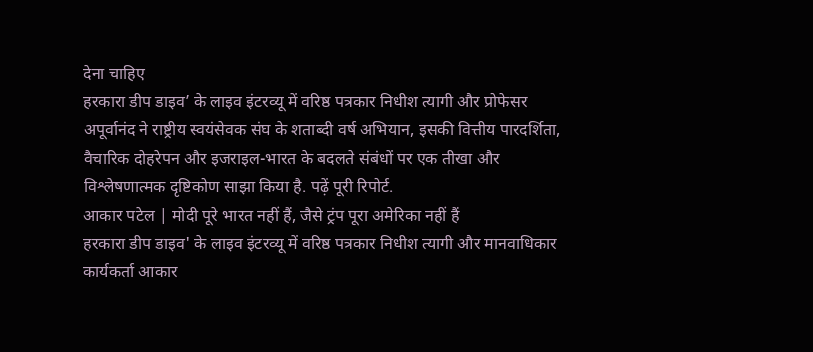देना चाहिए
हरकारा डीप डाइव’ के लाइव इंटरव्यू में वरिष्ठ पत्रकार निधीश त्यागी और प्रोफेसर अपूर्वानंद ने राष्ट्रीय स्वयंसेवक संघ के शताब्दी वर्ष अभियान, इसकी वित्तीय पारदर्शिता, वैचारिक दोहरेपन और इजराइल-भारत के बदलते संबंधों पर एक तीखा और विश्लेषणात्मक दृष्टिकोण साझा किया है. पढ़ें पूरी रिपोर्ट.
आकार पटेल | मोदी पूरे भारत नहीं हैं, जैसे ट्रंप पूरा अमेरिका नहीं हैं
हरकारा डीप डाइव' के लाइव इंटरव्यू में वरिष्ठ पत्रकार निधीश त्यागी और मानवाधिकार कार्यकर्ता आकार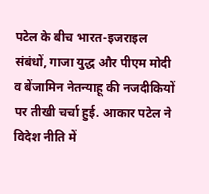पटेल के बीच भारत-इजराइल संबंधों, गाजा युद्ध और पीएम मोदी व बेंजामिन नेतन्याहू की नजदीकियों पर तीखी चर्चा हुई. आकार पटेल ने विदेश नीति में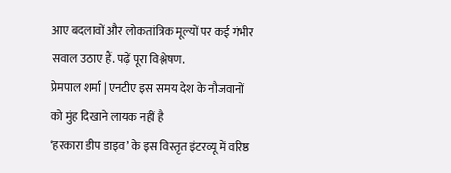आए बदलावों और लोकतांत्रिक मूल्यों पर कई गंभीर सवाल उठाए हैं. पढ़ें पूरा विश्लेषण.
प्रेमपाल शर्मा | एनटीए इस समय देश के नौजवानों को मुंह दिखाने लायक नहीं है
‘हरकारा डीप डाइव’ के इस विस्तृत इंटरव्यू में वरिष्ठ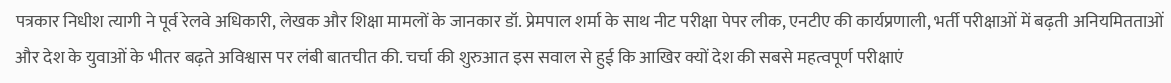पत्रकार निधीश त्यागी ने पूर्व रेलवे अधिकारी, लेखक और शिक्षा मामलों के जानकार डॉ. प्रेमपाल शर्मा के साथ नीट परीक्षा पेपर लीक, एनटीए की कार्यप्रणाली, भर्ती परीक्षाओं में बढ़ती अनियमितताओं और देश के युवाओं के भीतर बढ़ते अविश्वास पर लंबी बातचीत की. चर्चा की शुरुआत इस सवाल से हुई कि आखिर क्यों देश की सबसे महत्वपूर्ण परीक्षाएं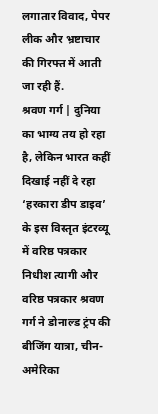लगातार विवाद, पेपर लीक और भ्रष्टाचार की गिरफ्त में आती जा रही हैं.
श्रवण गर्ग | दुनिया का भाग्य तय हो रहा है, लेकिन भारत कहीं दिखाई नहीं दे रहा
‘हरकारा डीप डाइव’ के इस विस्तृत इंटरव्यू में वरिष्ठ पत्रकार निधीश त्यागी और वरिष्ठ पत्रकार श्रवण गर्ग ने डोनाल्ड ट्रंप की बीजिंग यात्रा, चीन-अमेरिका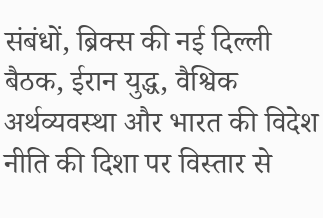संबंधों, ब्रिक्स की नई दिल्ली बैठक, ईरान युद्ध, वैश्विक अर्थव्यवस्था और भारत की विदेश नीति की दिशा पर विस्तार से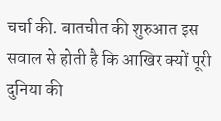चर्चा की. बातचीत की शुरुआत इस सवाल से होती है कि आखिर क्यों पूरी दुनिया की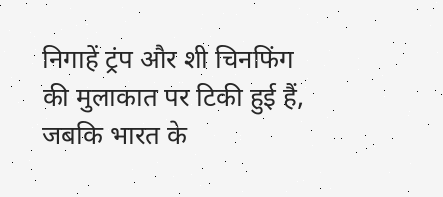निगाहें ट्रंप और शी चिनफिंग की मुलाकात पर टिकी हुई हैं, जबकि भारत के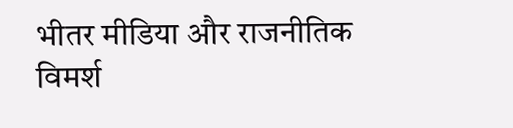भीतर मीडिया और राजनीतिक विमर्श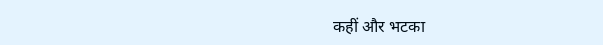कहीं और भटका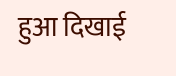हुआ दिखाई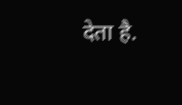देता है.